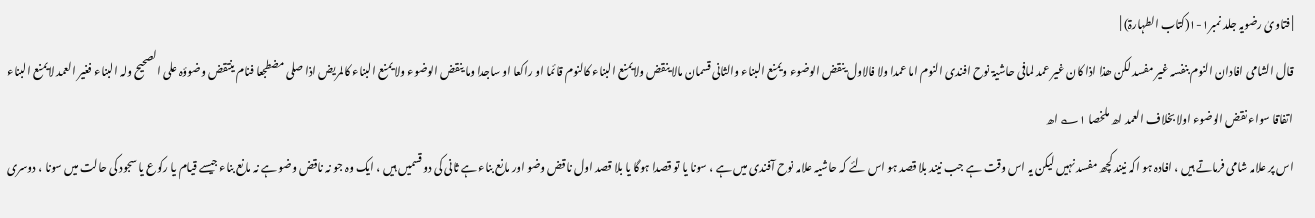| فتاویٰ رضویہ جلد نمبر۱-۱(کتاب الطہارۃ) |
قال الشامی افادان النوم بنفسہ غیر مفسد لکن ھذا اذا کان غیر عمد لمافی حاشیۃ نوح افندی النوم اما عمدا ولا فالاول ینقض الوضوء ویمنع البناء والثانی قسمان مالا ینقض ولایمنع البناء کالنوم قائما او راکعا او ساجدا وما ینقض الوضوء ولا یمنع البناء کالمریض اذا صلی مضطجعا فنام ینتقض وضوؤہ علی الصحیح ولہ البناء فغیر العمد لایمنع البناء اتفاقا سواء نقض الوضوء اولا بخلاف العمد اھ ملخصا ۱؎ اھ
اس پر علامہ شامی فرماتے ہیں ، افادہ ہو اکہ نیند کچھ مفسد نہیں لیکن یہ اس وقت ہے جب نیند بلا قصد ہو اس لئے کہ حاشیہ علامہ نوح آفندی میں ہے ، سونا یا تو قصدا ہوگا یا بلا قصد اول ناقض وضو اور مانع بناء ہے ثانی کی دو قسمیں ہیں ، ایک وہ جو نہ ناقض وضو ہے نہ مانع بناء جیسے قیام یا رکوع یا سجود کی حالت میں سونا ، دوسری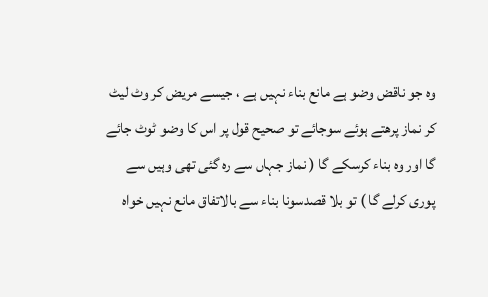وہ جو ناقض وضو ہے مانع بناء نہیں ہے ، جیسے مریض کر وٹ لیٹ کر نماز پرھتے ہوئے سوجائے تو صحیح قول پر اس کا وضو ٹوٹ جائے گا اور وہ بناء کرسکے گا ( نماز جہاں سے رہ گئی تھی وہیں سے پوری کرلے گا ) تو بلا قصدسونا بناء سے بالاتفاق مانع نہیں خواہ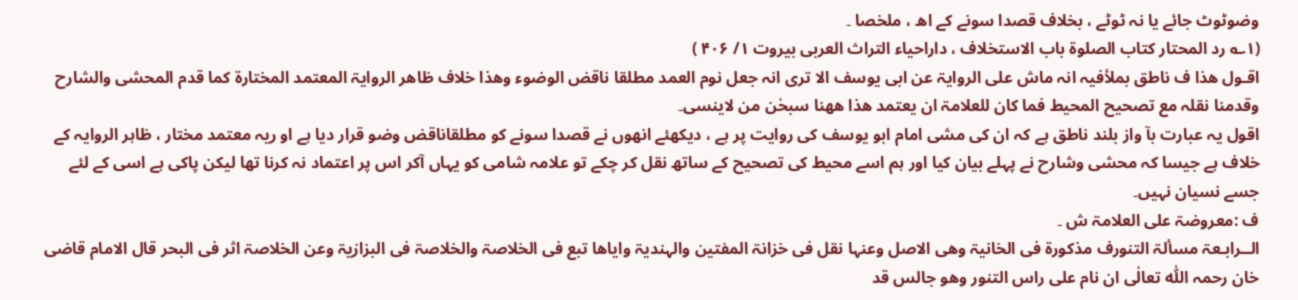وضوٹوٹ جائے یا نہ ٹوٹے ، بخلاف قصدا سونے کے اھ ، ملخصا ۔
(۱؎ رد المحتار کتاب الصلوۃ باب الاستخلاف ، داراحیاء التراث العربی بیروت ۱/ ۴۰۶ )
اقـول ھذا ف ناطق بملأفیہ انہ ماش علی الروایۃ عن ابی یوسف الا تری انہ جعل نوم العمد مطلقا ناقض الوضوء وھذا خلاف ظاھر الروایۃ المعتمد المختارۃ کما قدم المحشی والشارح وقدمنا نقلہ مع تصحیح المحیط فما کان للعلامۃ ان یعتمد ھذا ھھنا سبحٰن من لاینسی۔
اقول یہ عبارت بآ واز بلند ناطق ہے کہ ان کی مشی امام ابو یوسف کی روایت پر ہے ، دیکھئے انھوں نے قصدا سونے کو مطلقاناقض وضو قرار دیا ہے او ریہ معتمد مختار ، ظاہر الروایہ کے خلاف ہے جیسا کہ محشی وشارح نے پہلے بیان کیا اور ہم اسے محیط کی تصحیح کے ساتھ نقل کر چکے تو علامہ شامی کو یہاں آکر اس پر اعتماد نہ کرنا تھا لیکن پاکی ہے اسی کے لئے جسے نسیان نہیں۔
ف :معروضۃ علی العلامۃ ش ۔
الــرابـعۃ مسألۃ التنورف مذکورۃ فی الخانیۃ وھی الاصل وعنہا نقل فی خزانۃ المفتین والہندیۃ وایاھا تبع فی الخلاصۃ والخلاصۃ فی البزازیۃ وعن الخلاصۃ اثر فی البحر قال الامام قاضی خان رحمہ اللّٰہ تعالٰی ان نام علی راس التنور وھو جالس قد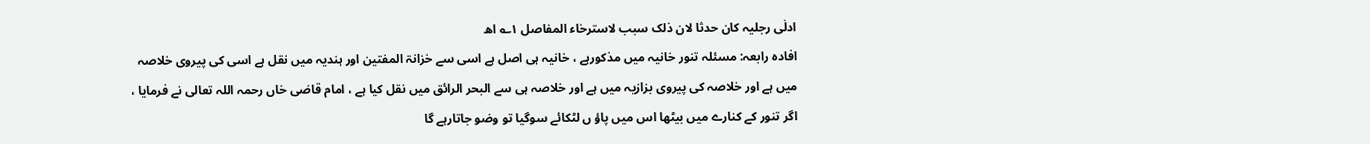ادلٰی رجلیہ کان حدثا لان ذلک سبب لاسترخاء المفاصل ۱؎ اھ
افادہ رابعہ: مسئلہ تنور خانیہ میں مذکورہے ، خانیہ ہی اصل ہے اسی سے خزانۃ المفتین اور ہندیہ میں نقل ہے اسی کی پیروی خلاصہ میں ہے اور خلاصہ کی پیروی بزازیہ میں ہے اور خلاصہ ہی سے البحر الرائق میں نقل کیا ہے ، امام قاضی خاں رحمہ اللہ تعالی نے فرمایا ، اگر تنور کے کنارے میں بیٹھا اس میں پاؤ ں لٹکائے سوگیا تو وضو جاتارہے گا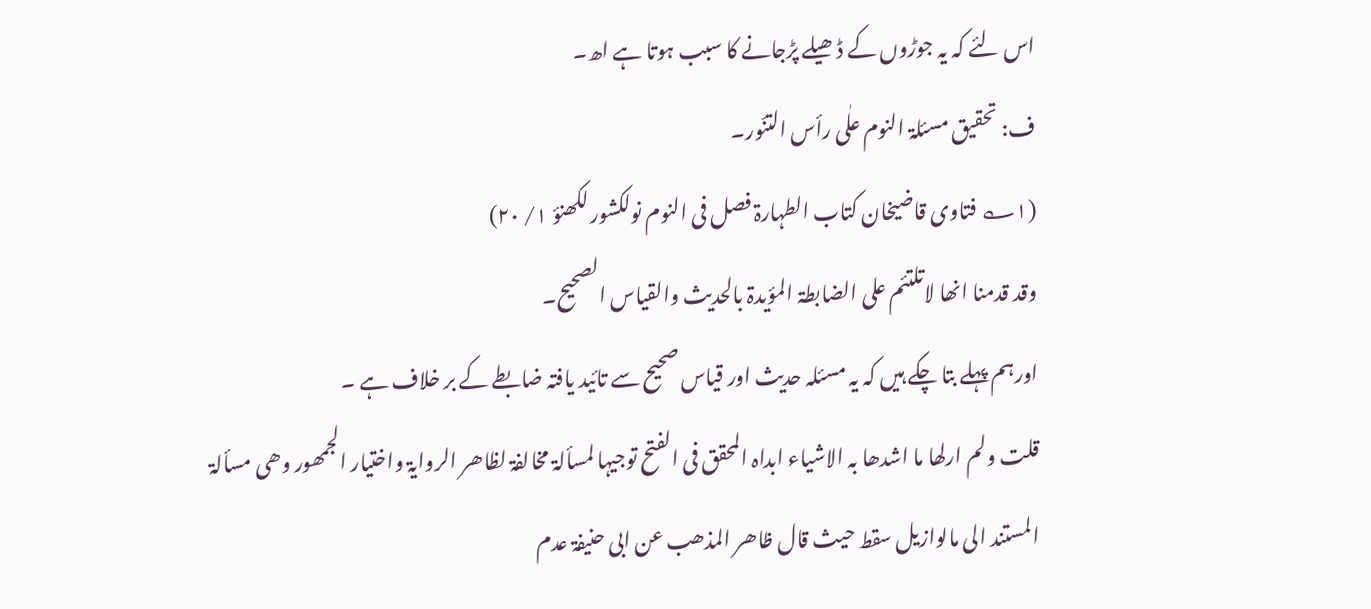اس لئے کہ یہ جوڑوں کے ڈھیلے پڑجانے کا سبب ہوتا ہے اھ۔
ف: تحقیق مسئلۃ النوم علٰی رأس التنّور۔
(۱؎ فتاوی قاضیخان کتاب الطہارۃ فصل فی النوم نولکشور لکھنؤ ۱/ ۲۰)
وقد قدمنا انھا لاتلتئم علی الضابطۃ المؤیدۃ بالحدیث والقیاس الصحیح۔
اورہم پہلے بتا چکے ہیں کہ یہ مسئلہ حدیث اور قیاس صحیح سے تائید یافتہ ضابطے کے بر خلاف ہے ۔
قلت ولم ارلھا ما اشدھا بہ الاشیاء ابداہ المحقق فی الفتح توجیہا لمسألۃ مخالفۃ لظاھر الروایۃ واختیار الجمھور وھی مسألۃ المستند الی مالوازیل سقط حیث قال ظاھر المذھب عن ابی حنیفۃ عدم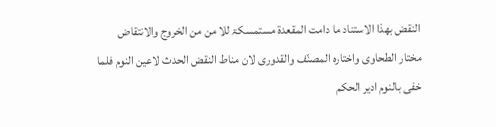النقض بھذا الاستناد ما دامت المقعدۃ مستمسکۃ للا من من الخروج والانتقاض مختار الطحاوی واختارہ المصنّف والقدوری لان مناط النقض الحدث لاعین النوم فلما خفی بالنوم ادیر الحکم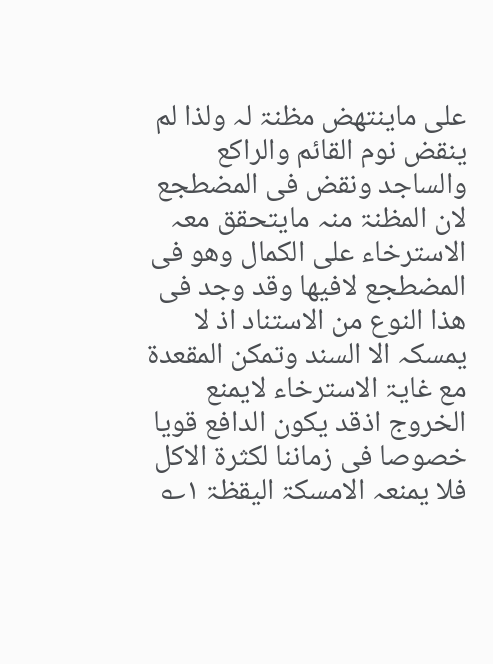علی ماینتھض مظنۃ لہ ولذا لم ینقض نوم القائم والراکع والساجد ونقض فی المضطجع لان المظنۃ منہ مایتحقق معہ الاسترخاء علی الکمال وھو فی المضطجع لافیھا وقد وجد فی ھذا النوع من الاستناد اذ لا یمسکہ الا السند وتمکن المقعدۃ مع غایۃ الاسترخاء لایمنع الخروج اذقد یکون الدافع قویا خصوصا فی زماننا لکثرۃ الاکل فلا یمنعہ الامسکۃ الیقظۃ ۱؎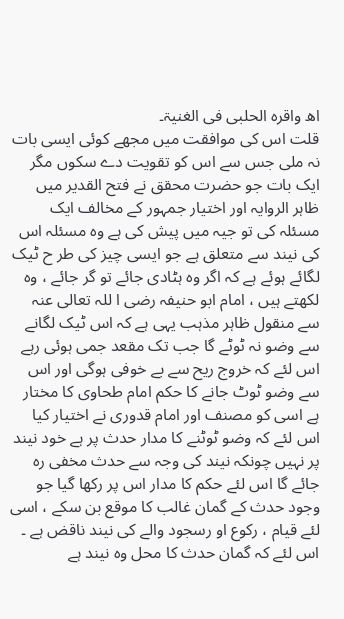اھ واقرہ الحلبی فی الغنیۃ۔
قلت اس کی موافقت میں مجھے کوئی ایسی بات نہ ملی جس سے اس کو تقویت دے سکوں مگر ایک بات جو حضرت محقق نے فتح القدیر میں ظاہر الروایہ اور اختیار جمہور کے مخالف ایک مسئلہ کی تو جیہ میں پیش کی ہے وہ مسئلہ اس کی نیند سے متعلق ہے جو ایسی چیز کی طر ح ٹیک لگائے ہوئے ہے کہ اگر وہ ہٹادی جائے تو گر جائے ، وہ لکھتے ہیں ، امام ابو حنیفہ رضی ا للہ تعالی عنہ سے منقول ظاہر مذہب یہی ہے کہ اس ٹیک لگانے سے وضو نہ ٹوٹے گا جب تک مقعد جمی ہوئی رہے اس لئے کہ خروج ریح سے بے خوفی ہوگی اور اس سے وضو ٹوٹ جانے کا حکم امام طحاوی کا مختار ہے اسی کو مصنف اور امام قدوری نے اختیار کیا اس لئے کہ وضو ٹوٹنے کا مدار حدث پر ہے خود نیند پر نہیں چونکہ نیند کی وجہ سے حدث مخفی رہ جائے گا اس لئے حکم کا مدار اس پر رکھا گیا جو وجود حدث کے گمان غالب کا موقع بن سکے ، اسی لئے قیام ، رکوع او رسجود والے کی نیند ناقض ہے ۔ اس لئے کہ گمان حدث کا محل وہ نیند ہے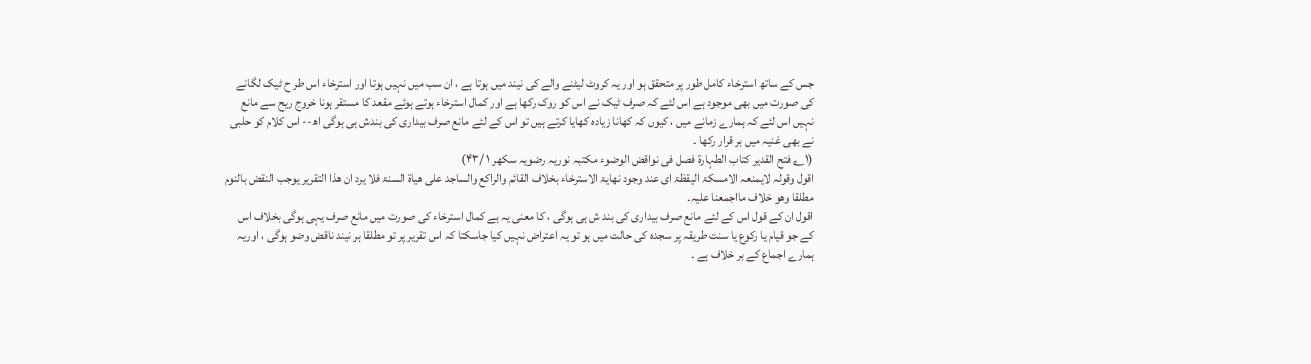جس کے ساتھ استرخاء کامل طور پر متحقق ہو اور یہ کروٹ لیٹنے والے کی نیند میں ہوتا ہے ، ان سب میں نہیں ہوتا اور استرخاء اس طر ح ٹیک لگانے کی صورت میں بھی موجود ہے اس لئے کہ صرف ٹیک نے اس کو روک رکھا ہے اور کمال استرخاء ہوتے ہوئے مقعد کا مستقر ہونا خروج ریح سے مانع نہیں اس لئے کہ ہمارے زمانے میں ، کیوں کہ کھانا زیادہ کھایا کرتے ہیں تو اس کے لئے مانع صرف بیداری کی بندش ہی ہوگی اھ-- اس کلام کو حلبی نے بھی غنیہ میں بر قرار رکھا ۔
(۱؎ فتح القدیر کتاب الطہارۃ فصل فی نواقض الوضوء مکتبہ نوریہ رضویہ سکھر ۱ /۴۳)
اقول وقولہ لایمنعہ الامسکۃ الیقظۃ ای عند وجود نھایۃ الاسترخاء بخلاف القائم والراکع والساجد علی ھیاۃ السنۃ فلا یرد ان ھذا التقریر یوجب النقض بالنوم مطلقا وھو خلاف مااجمعنا علیہ۔
اقول ان کے قول اس کے لئے مانع صرف بیداری کی بند ش ہی ہوگی ، کا معنی یہ ہے کمال استرخاء کی صورت میں مانع صرف یہی ہوگی بخلاف اس کے جو قیام یا رکوع یا سنت طریقہ پر سجدہ کی حالت میں ہو تو یہ اعتراض نہیں کیا جاسکتا کہ اس تقریر پر تو مطلقا ہر نیند ناقض وضو ہوگی ، اوریہ ہمارے اجماع کے بر خلاف ہے ۔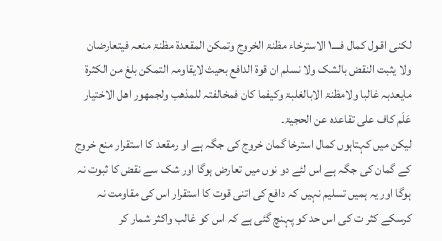لکنی اقـول کمال فــــ۱ الاسترخاء مظنۃ الخروج وتمکن المقعدۃ مظنۃ منعہ فیتعارضان ولا یثبت النقض بالشک ولا نسلم ان قوۃ الدافع بحیث لایقاومہ التمکن بلغ من الکثرۃ مایعدبہ غالبا ولامظنۃ الابالغلبۃ وکیفما کان فمخالفتہ للمذھب ولجمھور اھل الاختیار عَلَم کاف علی تقاعدہ عن الحجیۃ۔
لیکن میں کہتاہوں کمال استرخا گمان خروج کی جگہ ہے او رمقعد کا استقرار منع خروج کے گمان کی جگہ ہے اس لئے دو نوں میں تعارض ہوگا اور شک سے نقض کا ثبوت نہ ہوگا اور یہ ہمیں تسلیم نہیں کہ دافع کی اتنی قوت کا استقرار اس کی مقاومت نہ کرسکے کثر ت کی اس حد کو پہنچ گئی ہے کہ اس کو غالب واکثر شمار کر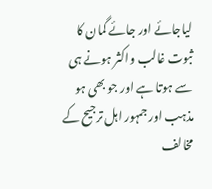لیاجائے اور جائے گمان کا ثبوت غالب واکثر ہونے ہی سے ہوتا ہے اور جو بھی ہو مذہب اور جمہور اہل ترجیح کے مخالف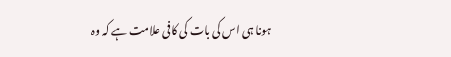ہونا ہی اس کی بات کی کافی علامت ہے کہ وہ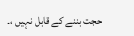حجت بننے کے قابل نہیں ،۔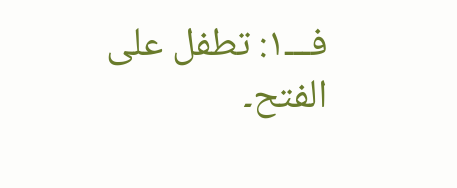فـــ۱: تطفل علی الفتح۔